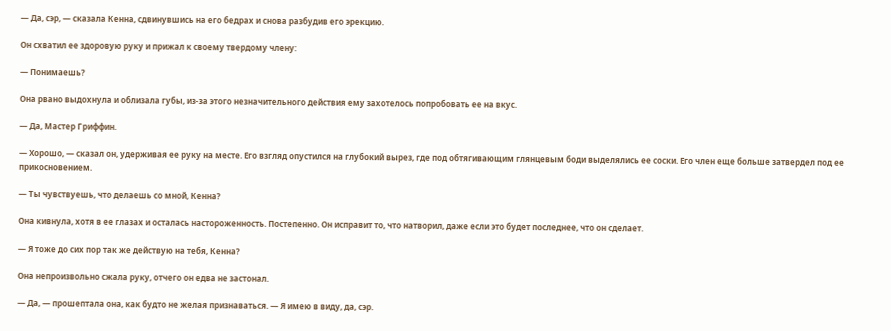— Да, сэр, — сказала Кенна, сдвинувшись на его бедрах и снова разбудив его эрекцию.

Он схватил ее здоровую руку и прижал к своему твердому члену:

— Понимаешь?

Она рвано выдохнула и облизала губы, из-за этого незначительного действия ему захотелось попробовать ее на вкус.

— Да, Мастер Гриффин.

— Хорошо, — сказал он, удерживая ее руку на месте. Его взгляд опустился на глубокий вырез, где под обтягивающим глянцевым боди выделялись ее соски. Его член еще больше затвердел под ее прикосновением.

— Ты чувствуешь, что делаешь со мной, Кенна?

Она кивнула, хотя в ее глазах и осталась настороженность. Постепенно. Он исправит то, что натворил, даже если это будет последнее, что он сделает.

— Я тоже до сих пор так же действую на тебя, Кенна?

Она непроизвольно сжала руку, отчего он едва не застонал.

— Да, — прошептала она, как будто не желая признаваться. — Я имею в виду, да, сэр.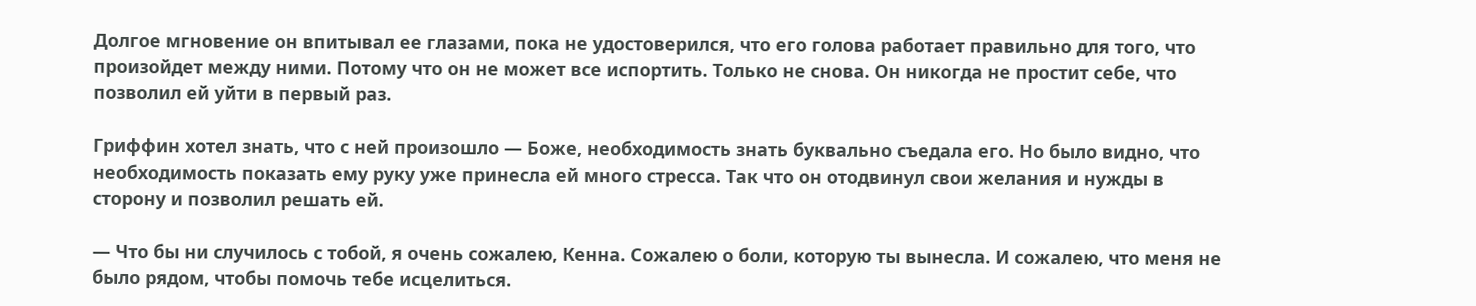Долгое мгновение он впитывал ее глазами, пока не удостоверился, что его голова работает правильно для того, что произойдет между ними. Потому что он не может все испортить. Только не снова. Он никогда не простит себе, что позволил ей уйти в первый раз.

Гриффин хотел знать, что с ней произошло — Боже, необходимость знать буквально съедала его. Но было видно, что необходимость показать ему руку уже принесла ей много стресса. Так что он отодвинул свои желания и нужды в сторону и позволил решать ей.

— Что бы ни случилось с тобой, я очень сожалею, Кенна. Сожалею о боли, которую ты вынесла. И сожалею, что меня не было рядом, чтобы помочь тебе исцелиться.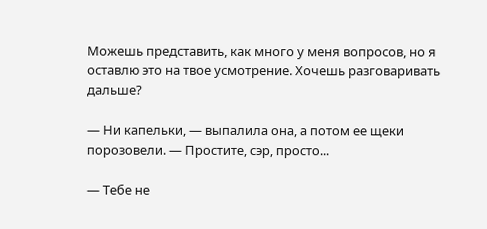Можешь представить, как много у меня вопросов, но я оставлю это на твое усмотрение. Хочешь разговаривать дальше?

— Ни капельки, — выпалила она, а потом ее щеки порозовели. — Простите, сэр, просто...

— Тебе не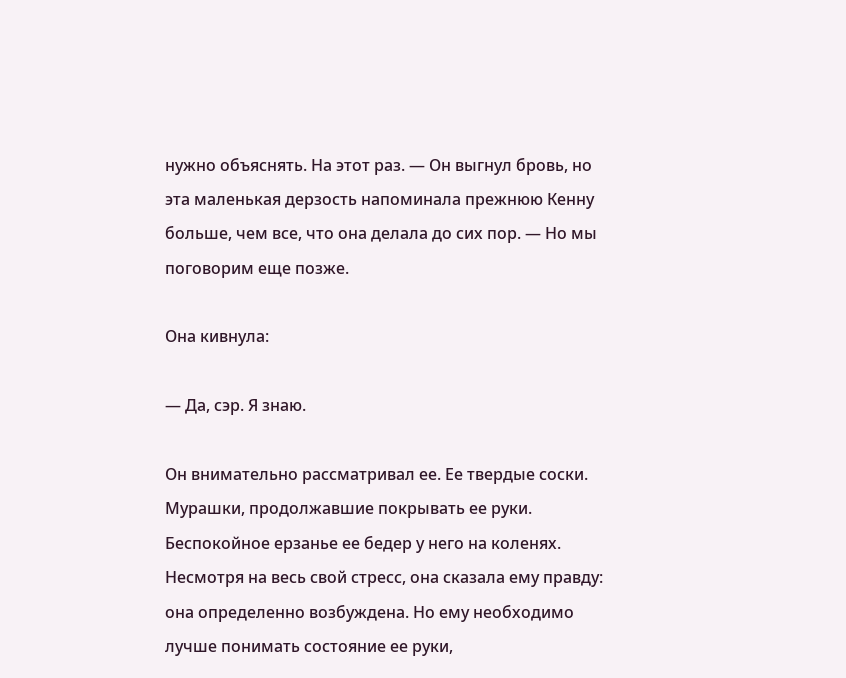нужно объяснять. На этот раз. — Он выгнул бровь, но эта маленькая дерзость напоминала прежнюю Кенну больше, чем все, что она делала до сих пор. — Но мы поговорим еще позже.

Она кивнула:

— Да, сэр. Я знаю.

Он внимательно рассматривал ее. Ее твердые соски. Мурашки, продолжавшие покрывать ее руки. Беспокойное ерзанье ее бедер у него на коленях. Несмотря на весь свой стресс, она сказала ему правду: она определенно возбуждена. Но ему необходимо лучше понимать состояние ее руки,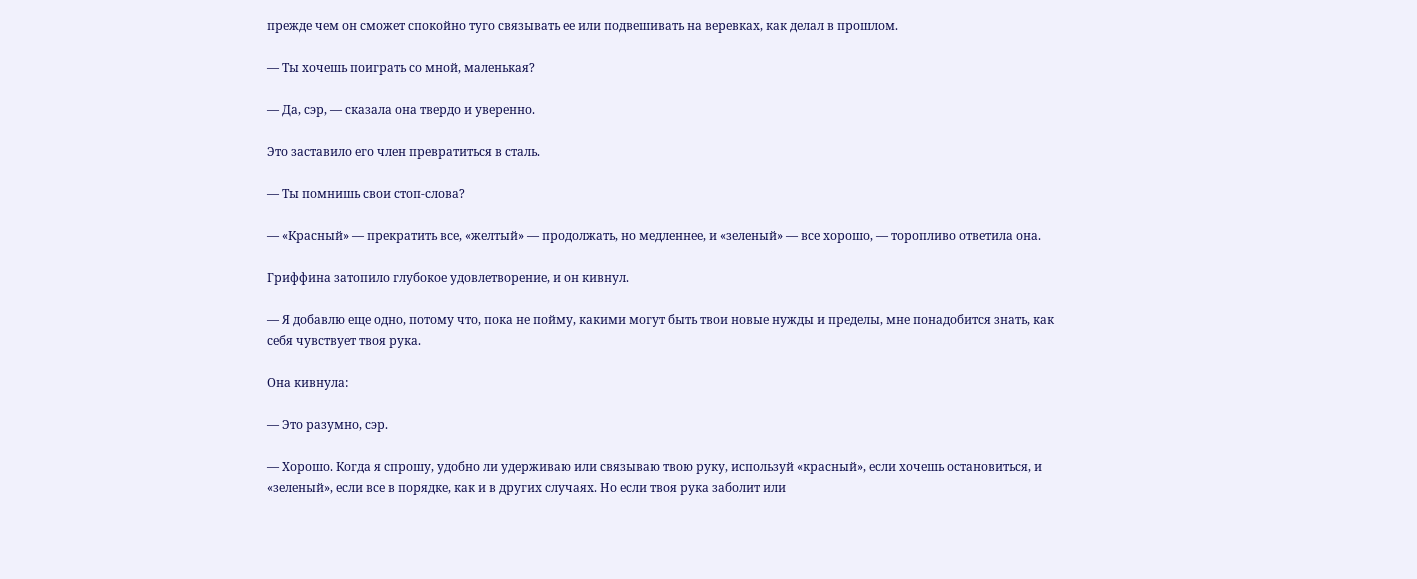прежде чем он сможет спокойно туго связывать ее или подвешивать на веревках, как делал в прошлом.

— Ты хочешь поиграть со мной, маленькая?

— Да, сэр, — сказала она твердо и уверенно.

Это заставило его член превратиться в сталь.

— Ты помнишь свои стоп-слова?

— «Красный» — прекратить все, «желтый» — продолжать, но медленнее, и «зеленый» — все хорошо, — торопливо ответила она.

Гриффина затопило глубокое удовлетворение, и он кивнул.

— Я добавлю еще одно, потому что, пока не пойму, какими могут быть твои новые нужды и пределы, мне понадобится знать, как себя чувствует твоя рука.

Она кивнула:

— Это разумно, сэр.

— Хорошо. Когда я спрошу, удобно ли удерживаю или связываю твою руку, используй «красный», если хочешь остановиться, и «зеленый», если все в порядке, как и в других случаях. Но если твоя рука заболит или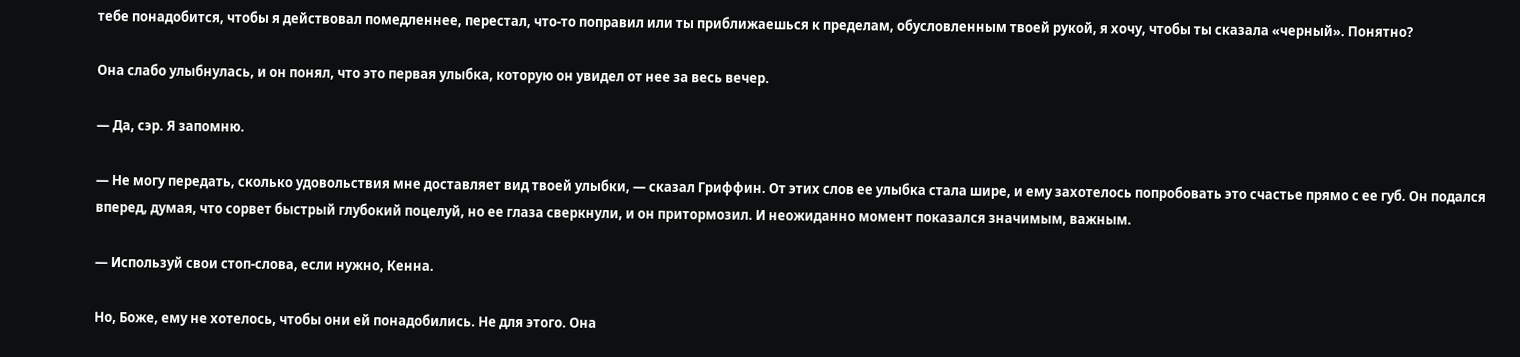тебе понадобится, чтобы я действовал помедленнее, перестал, что-то поправил или ты приближаешься к пределам, обусловленным твоей рукой, я хочу, чтобы ты сказала «черный». Понятно?

Она слабо улыбнулась, и он понял, что это первая улыбка, которую он увидел от нее за весь вечер.

— Да, сэр. Я запомню.

— Не могу передать, сколько удовольствия мне доставляет вид твоей улыбки, — сказал Гриффин. От этих слов ее улыбка стала шире, и ему захотелось попробовать это счастье прямо с ее губ. Он подался вперед, думая, что сорвет быстрый глубокий поцелуй, но ее глаза сверкнули, и он притормозил. И неожиданно момент показался значимым, важным.

— Используй свои стоп-слова, если нужно, Кенна.

Но, Боже, ему не хотелось, чтобы они ей понадобились. Не для этого. Она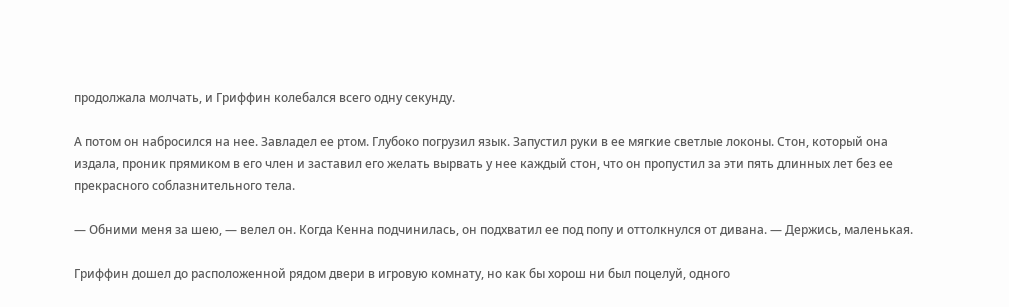продолжала молчать, и Гриффин колебался всего одну секунду.

А потом он набросился на нее. Завладел ее ртом. Глубоко погрузил язык. Запустил руки в ее мягкие светлые локоны. Стон, который она издала, проник прямиком в его член и заставил его желать вырвать у нее каждый стон, что он пропустил за эти пять длинных лет без ее прекрасного соблазнительного тела.

— Обними меня за шею, — велел он. Когда Кенна подчинилась, он подхватил ее под попу и оттолкнулся от дивана. — Держись, маленькая.

Гриффин дошел до расположенной рядом двери в игровую комнату, но как бы хорош ни был поцелуй, одного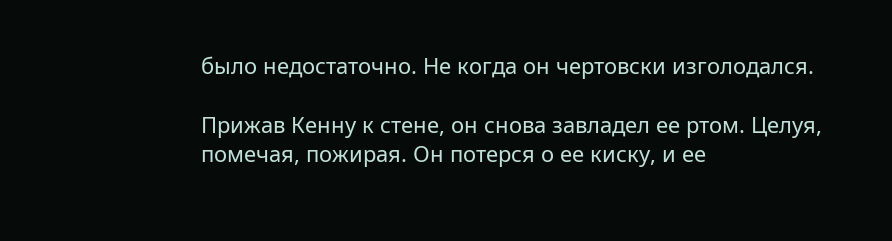было недостаточно. Не когда он чертовски изголодался.

Прижав Кенну к стене, он снова завладел ее ртом. Целуя, помечая, пожирая. Он потерся о ее киску, и ее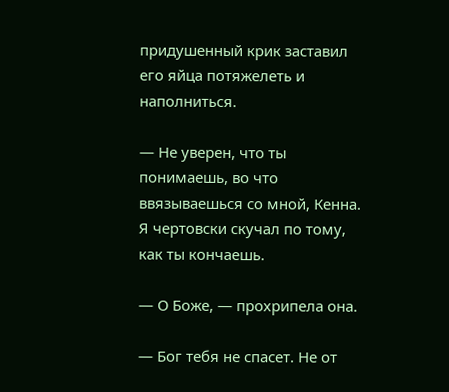придушенный крик заставил его яйца потяжелеть и наполниться.

— Не уверен, что ты понимаешь, во что ввязываешься со мной, Кенна. Я чертовски скучал по тому, как ты кончаешь.

— О Боже, — прохрипела она.

— Бог тебя не спасет. Не от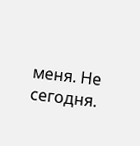меня. Не сегодня.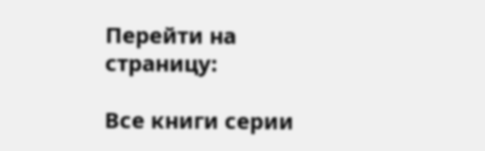Перейти на страницу:

Все книги серии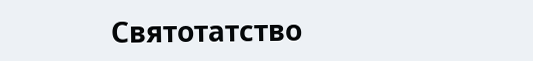Святотатство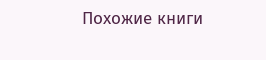Похожие книги